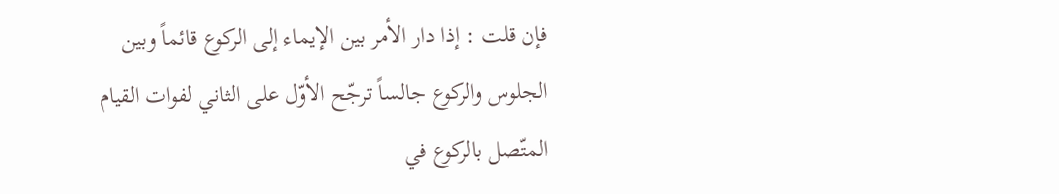فإن قلت : إذا دار الأمر بين الإيماء إلى الركوع قائماً وبين الجلوس والركوع جالساً ترجّح الأوّل على الثاني لفوات القيام المتّصل بالركوع في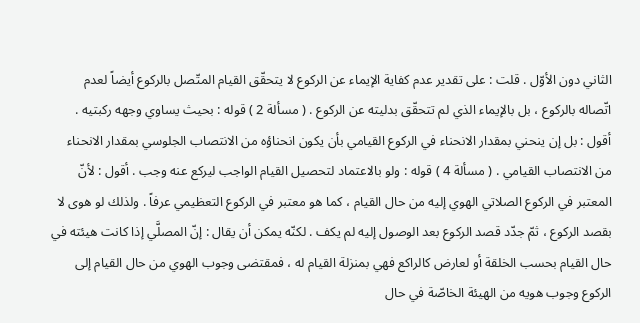الثاني دون الأوّل . قلت : على تقدير عدم كفاية الإيماء عن الركوع لا يتحقّق القيام المتّصل بالركوع أيضاً لعدم اتّصاله بالركوع ، بل بالإيماء الذي لم تتحقّق بدليته عن الركوع . ( مسألة 2 ) قوله : بحيث يساوي وجهه ركبتيه . أقول : بل إن ينحني بمقدار الانحناء في الركوع القيامي بأن يكون انحناؤه من الانتصاب الجلوسي بمقدار الانحناء من الانتصاب القيامي . ( مسألة 4 ) قوله : ولو بالاعتماد لتحصيل القيام الواجب ليركع عنه وجب . أقول : لأنّ المعتبر في الركوع الصلاتي الهوي إليه من حال القيام ، كما هو معتبر في الركوع التعظيمي عرفاً . ولذلك لو هوى لا بقصد الركوع ، ثمّ جدّد قصد الركوع بعد الوصول إليه لم يكف . لكنّه يمكن أن يقال : إنّ المصلَّي إذا كانت هيئته في حال القيام بحسب الخلقة أو لعارض كالراكع فهي بمنزلة القيام له ، فمقتضى وجوب الهوي من حال القيام إلى الركوع وجوب هويه من الهيئة الخاصّة في حال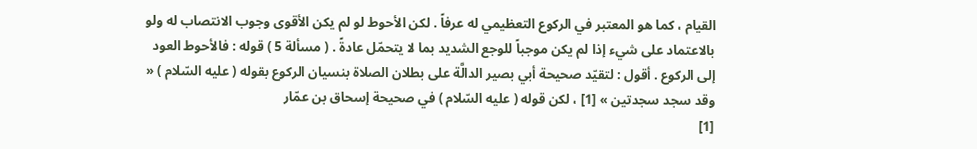القيام ، كما هو المعتبر في الركوع التعظيمي له عرفاً . لكن الأحوط لو لم يكن الأقوى وجوب الانتصاب له ولو بالاعتماد على شيء إذا لم يكن موجباً للوجع الشديد بما لا يتحمّل عادةً . ( مسألة 5 ) قوله : فالأحوط العود إلى الركوع . أقول : لتقيّد صحيحة أبي بصير الدالَّة على بطلان الصلاة بنسيان الركوع بقوله ( عليه السّلام ) « وقد سجد سجدتين » [1] ، لكن قوله ( عليه السّلام ) في صحيحة إسحاق بن عمّار
[1]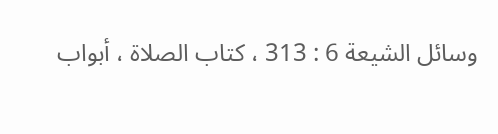وسائل الشيعة 6 : 313 ، كتاب الصلاة ، أبواب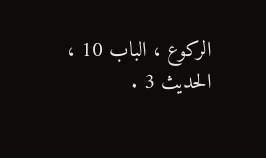الركوع ، الباب 10 ، الحديث 3 .